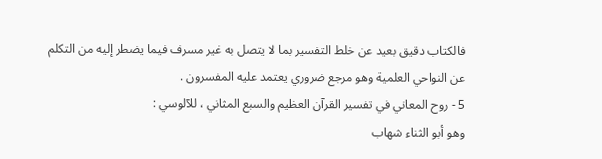فالكتاب دقيق بعيد عن خلط التفسير بما لا يتصل به غير مسرف فيما يضطر إليه من التكلم عن النواحي العلمية وهو مرجع ضروري يعتمد عليه المفسرون .
5 - روح المعاني في تفسير القرآن العظيم والسبع المثاني ، للآلوسي :
وهو أبو الثناء شهاب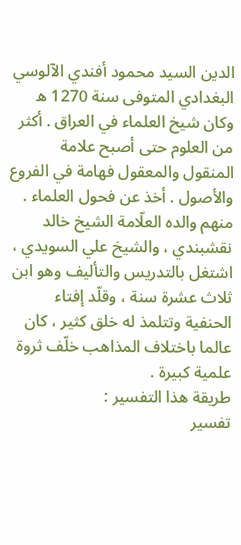الدين السيد محمود أفندي الآلوسي البغدادي المتوفى سنة 1270 ه وكان شيخ العلماء في العراق . أكثر من العلوم حتى أصبح علامة المنقول والمعقول فهامة في الفروع والأصول . أخذ عن فحول العلماء . منهم والده العلّامة الشيخ خالد نقشبندي ، والشيخ علي السويدي ، اشتغل بالتدريس والتأليف وهو ابن ثلاث عشرة سنة ، وقلّد إفتاء الحنفية وتتلمذ له خلق كثير ، كان عالما باختلاف المذاهب خلّف ثروة علمية كبيرة .
طريقة هذا التفسير :
تفسير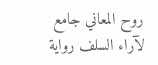روح المعاني جامع لآراء السلف رواية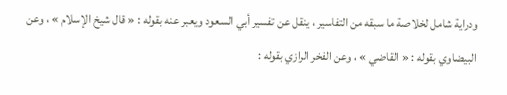ودراية شامل لخلاصة ما سبقه من التفاسير ، ينقل عن تفسير أبي السعود ويعبر عنه بقوله : « قال شيخ الإسلام » ، وعن البيضاوي بقوله : « القاضي » ، وعن الفخر الرازي بقوله :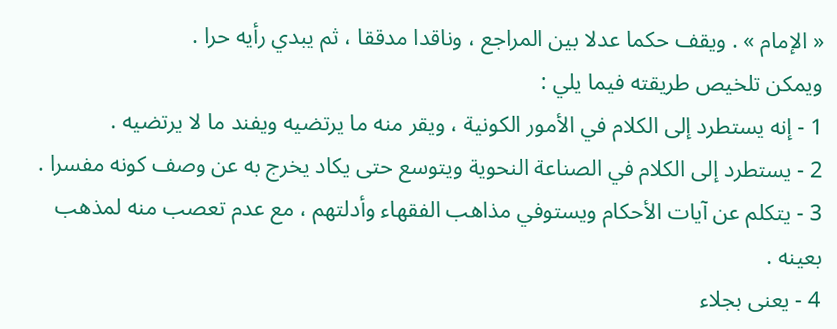« الإمام » . ويقف حكما عدلا بين المراجع ، وناقدا مدققا ، ثم يبدي رأيه حرا .
ويمكن تلخيص طريقته فيما يلي :
1 - إنه يستطرد إلى الكلام في الأمور الكونية ، ويقر منه ما يرتضيه ويفند ما لا يرتضيه .
2 - يستطرد إلى الكلام في الصناعة النحوية ويتوسع حتى يكاد يخرج به عن وصف كونه مفسرا .
3 - يتكلم عن آيات الأحكام ويستوفي مذاهب الفقهاء وأدلتهم ، مع عدم تعصب منه لمذهب بعينه .
4 - يعنى بجلاء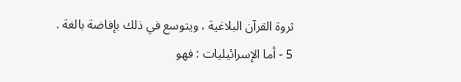ثروة القرآن البلاغية ، ويتوسع في ذلك بإفاضة بالغة .
5 - أما الإسرائيليات : فهو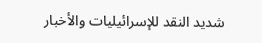شديد النقد للإسرائيليات والأخبار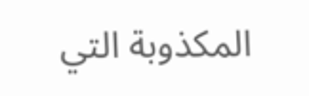المكذوبة التي